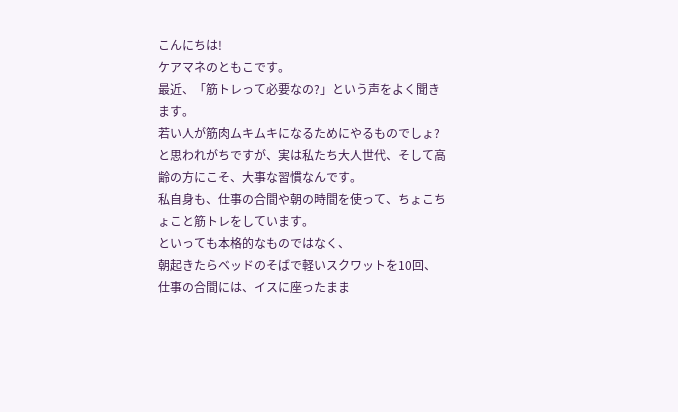こんにちは!
ケアマネのともこです。
最近、「筋トレって必要なの?」という声をよく聞きます。
若い人が筋肉ムキムキになるためにやるものでしょ?と思われがちですが、実は私たち大人世代、そして高齢の方にこそ、大事な習慣なんです。
私自身も、仕事の合間や朝の時間を使って、ちょこちょこと筋トレをしています。
といっても本格的なものではなく、
朝起きたらベッドのそばで軽いスクワットを10回、
仕事の合間には、イスに座ったまま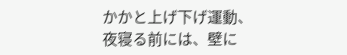かかと上げ下げ運動、
夜寝る前には、壁に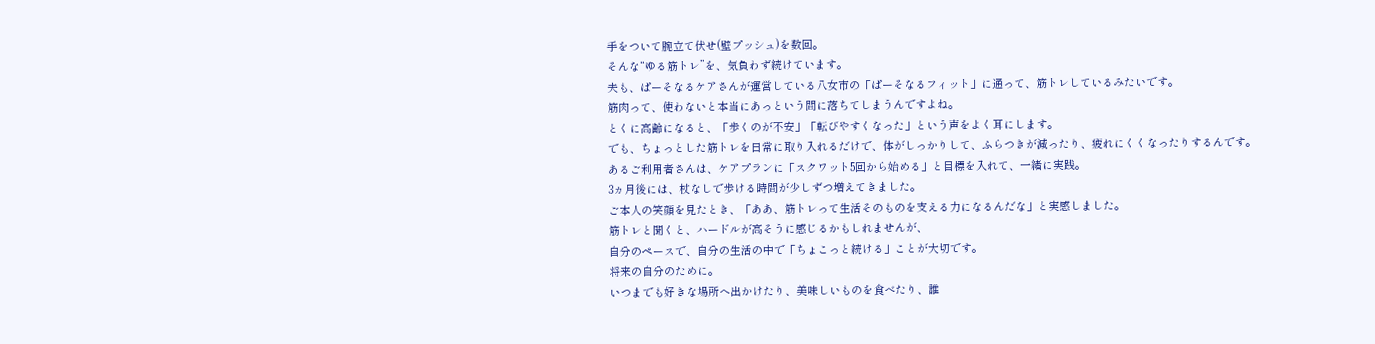手をついて腕立て伏せ(壁プッシュ)を数回。
そんな“ゆる筋トレ”を、気負わず続けています。
夫も、ぱーそなるケアさんが運営している八女市の「ぱーそなるフィット」に通って、筋トレしているみたいです。
筋肉って、使わないと本当にあっという間に落ちてしまうんですよね。
とくに高齢になると、「歩くのが不安」「転びやすくなった」という声をよく耳にします。
でも、ちょっとした筋トレを日常に取り入れるだけで、体がしっかりして、ふらつきが減ったり、疲れにくくなったりするんです。
あるご利用者さんは、ケアプランに「スクワット5回から始める」と目標を入れて、一緒に実践。
3ヵ月後には、杖なしで歩ける時間が少しずつ増えてきました。
ご本人の笑顔を見たとき、「ああ、筋トレって生活そのものを支える力になるんだな」と実感しました。
筋トレと聞くと、ハードルが高そうに感じるかもしれませんが、
自分のペースで、自分の生活の中で「ちょこっと続ける」ことが大切です。
将来の自分のために。
いつまでも好きな場所へ出かけたり、美味しいものを食べたり、誰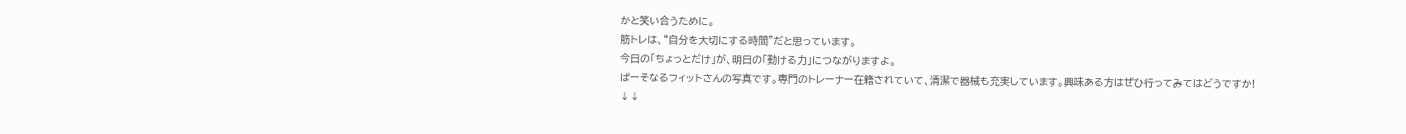かと笑い合うために。
筋トレは、“自分を大切にする時間”だと思っています。
今日の「ちょっとだけ」が、明日の「動ける力」につながりますよ。
ぱーそなるフィットさんの写真です。専門のトレーナー在籍されていて、清潔で器械も充実しています。興味ある方はぜひ行ってみてはどうですか!
↓↓